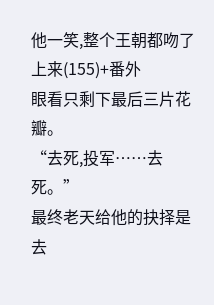他一笑,整个王朝都吻了上来(155)+番外
眼看只剩下最后三片花瓣。
“去死,投军……去死。”
最终老天给他的抉择是去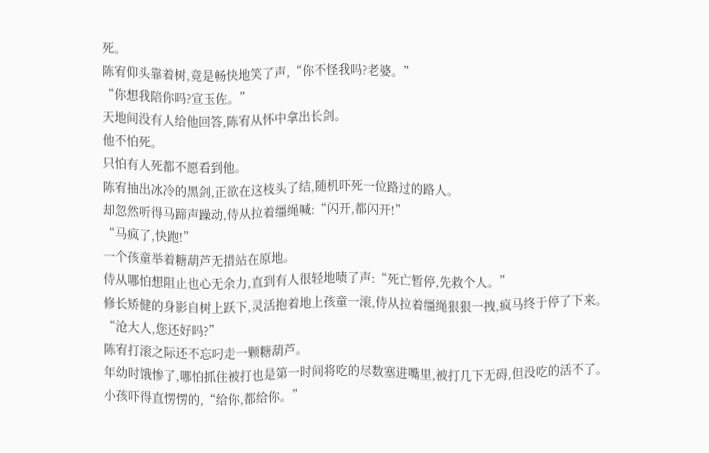死。
陈宥仰头靠着树,竟是畅快地笑了声,“你不怪我吗?老婆。”
“你想我陪你吗?宣玉佐。”
天地间没有人给他回答,陈宥从怀中拿出长剑。
他不怕死。
只怕有人死都不愿看到他。
陈宥抽出冰冷的黑剑,正欲在这枝头了结,随机吓死一位路过的路人。
却忽然听得马蹄声躁动,侍从拉着缰绳喊:“闪开,都闪开!”
“马疯了,快跑!”
一个孩童举着糖葫芦无措站在原地。
侍从哪怕想阻止也心无余力,直到有人很轻地啧了声:“死亡暂停,先救个人。”
修长矫健的身影自树上跃下,灵活抱着地上孩童一滚,侍从拉着缰绳狠狠一拽,疯马终于停了下来。
“沧大人,您还好吗?”
陈宥打滚之际还不忘叼走一颗糖葫芦。
年幼时饿惨了,哪怕抓住被打也是第一时间将吃的尽数塞进嘴里,被打几下无碍,但没吃的活不了。
小孩吓得直愣愣的,“给你,都给你。”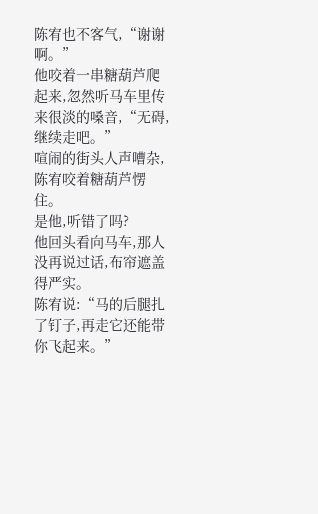陈宥也不客气,“谢谢啊。”
他咬着一串糖葫芦爬起来,忽然听马车里传来很淡的嗓音,“无碍,继续走吧。”
喧闹的街头人声嘈杂,陈宥咬着糖葫芦愣住。
是他,听错了吗?
他回头看向马车,那人没再说过话,布帘遮盖得严实。
陈宥说:“马的后腿扎了钉子,再走它还能带你飞起来。”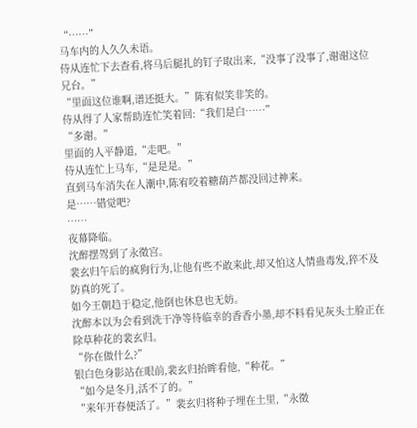“……”
马车内的人久久未语。
侍从连忙下去查看,将马后腿扎的钉子取出来,“没事了没事了,谢谢这位兄台。”
“里面这位谁啊,谱还挺大。”陈宥似笑非笑的。
侍从得了人家帮助连忙笑着回:“我们是白……”
“多谢。”
里面的人平静道,“走吧。”
侍从连忙上马车,“是是是。”
直到马车消失在人潮中,陈宥咬着糖葫芦都没回过神来。
是……错觉吧?
……
夜幕降临。
沈醉摆驾到了永徵宫。
裴玄归午后的疯狗行为,让他有些不敢来此,却又怕这人情蛊毒发,猝不及防真的死了。
如今王朝趋于稳定,他倒也休息也无妨。
沈醉本以为会看到洗干净等待临幸的香香小墨,却不料看见灰头土脸正在除草种花的裴玄归。
“你在做什么?”
银白色身影站在眼前,裴玄归抬眸看他,“种花。”
“如今是冬月,活不了的。”
“来年开春便活了。”裴玄归将种子埋在土里,“永徵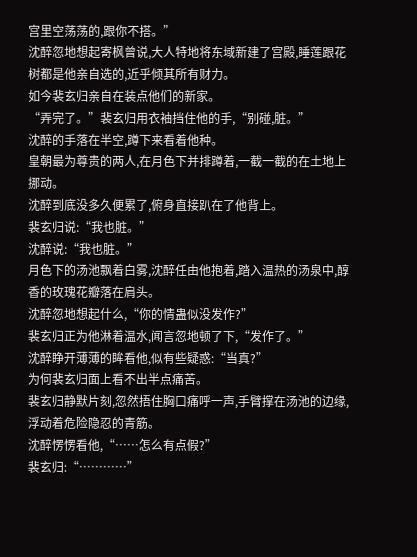宫里空荡荡的,跟你不搭。”
沈醉忽地想起寄枫曾说,大人特地将东域新建了宫殿,睡莲跟花树都是他亲自选的,近乎倾其所有财力。
如今裴玄归亲自在装点他们的新家。
“弄完了。”裴玄归用衣袖挡住他的手,“别碰,脏。”
沈醉的手落在半空,蹲下来看着他种。
皇朝最为尊贵的两人,在月色下并排蹲着,一截一截的在土地上挪动。
沈醉到底没多久便累了,俯身直接趴在了他背上。
裴玄归说:“我也脏。”
沈醉说:“我也脏。”
月色下的汤池飘着白雾,沈醉任由他抱着,踏入温热的汤泉中,醇香的玫瑰花瓣落在肩头。
沈醉忽地想起什么,“你的情蛊似没发作?”
裴玄归正为他淋着温水,闻言忽地顿了下,“发作了。”
沈醉睁开薄薄的眸看他,似有些疑惑:“当真?”
为何裴玄归面上看不出半点痛苦。
裴玄归静默片刻,忽然捂住胸口痛呼一声,手臂撑在汤池的边缘,浮动着危险隐忍的青筋。
沈醉愣愣看他,“……怎么有点假?”
裴玄归:“…………”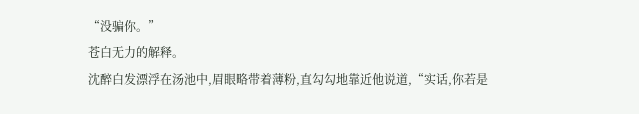“没骗你。”
苍白无力的解释。
沈醉白发漂浮在汤池中,眉眼略带着薄粉,直勾勾地靠近他说道,“实话,你若是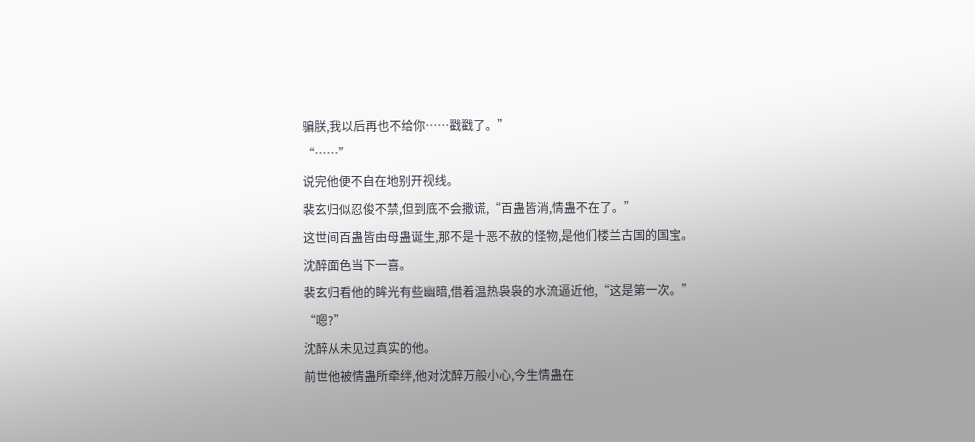骗朕,我以后再也不给你……戳戳了。”
“……”
说完他便不自在地别开视线。
裴玄归似忍俊不禁,但到底不会撒谎,“百蛊皆消,情蛊不在了。”
这世间百蛊皆由母蛊诞生,那不是十恶不赦的怪物,是他们楼兰古国的国宝。
沈醉面色当下一喜。
裴玄归看他的眸光有些幽暗,借着温热袅袅的水流逼近他,“这是第一次。”
“嗯?”
沈醉从未见过真实的他。
前世他被情蛊所牵绊,他对沈醉万般小心,今生情蛊在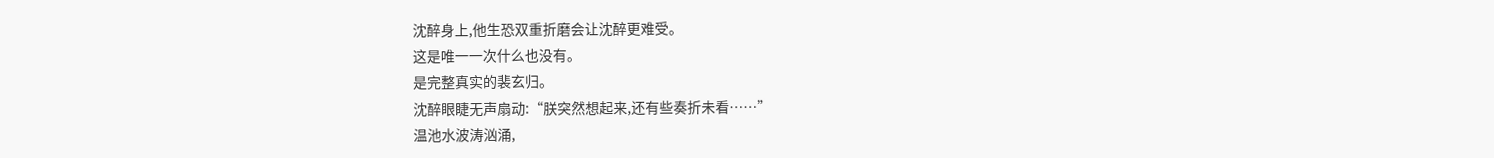沈醉身上,他生恐双重折磨会让沈醉更难受。
这是唯一一次什么也没有。
是完整真实的裴玄归。
沈醉眼睫无声扇动:“朕突然想起来,还有些奏折未看……”
温池水波涛汹涌,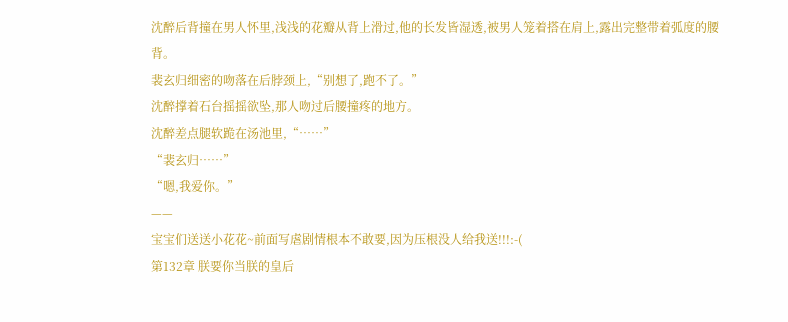沈醉后背撞在男人怀里,浅浅的花瓣从背上滑过,他的长发皆湿透,被男人笼着搭在肩上,露出完整带着弧度的腰背。
裴玄归细密的吻落在后脖颈上,“别想了,跑不了。”
沈醉撑着石台摇摇欲坠,那人吻过后腰撞疼的地方。
沈醉差点腿软跪在汤池里,“……”
“裴玄归……”
“嗯,我爱你。”
——
宝宝们送送小花花~前面写虐剧情根本不敢要,因为压根没人给我送!!!:-(
第132章 朕要你当朕的皇后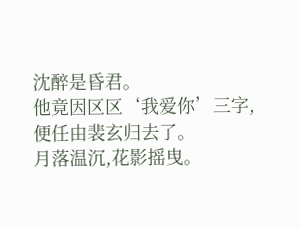沈醉是昏君。
他竟因区区‘我爱你’三字,便任由裴玄归去了。
月落温沉,花影摇曳。